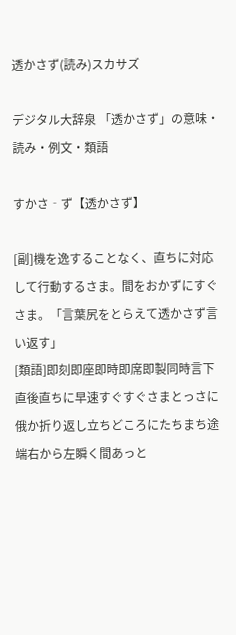透かさず(読み)スカサズ

デジタル大辞泉 「透かさず」の意味・読み・例文・類語

すかさ‐ず【透かさず】

[副]機を逸することなく、直ちに対応して行動するさま。間をおかずにすぐさま。「言葉尻をとらえて透かさず言い返す」
[類語]即刻即座即時即席即製同時言下直後直ちに早速すぐすぐさまとっさに俄か折り返し立ちどころにたちまち途端右から左瞬く間あっと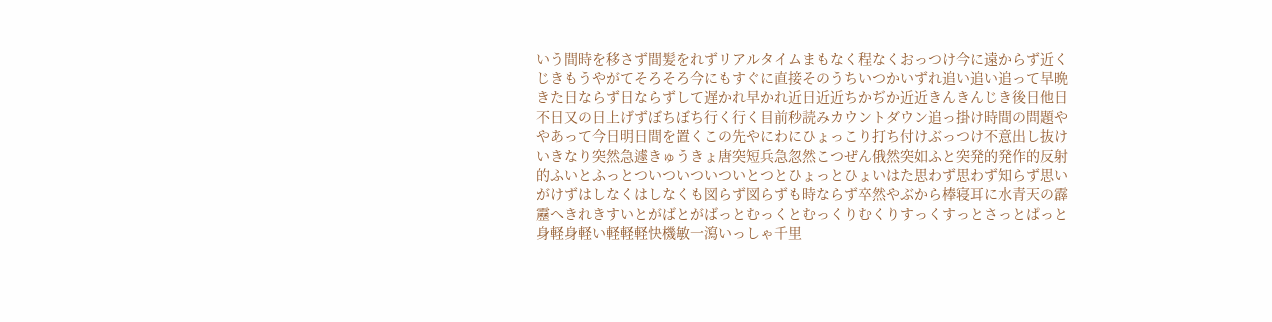いう間時を移さず間髪をれずリアルタイムまもなく程なくおっつけ今に遠からず近くじきもうやがてそろそろ今にもすぐに直接そのうちいつかいずれ追い追い追って早晩きた日ならず日ならずして遅かれ早かれ近日近近ちかぢか近近きんきんじき後日他日不日又の日上げずぼちぼち行く行く目前秒読みカウントダウン追っ掛け時間の問題ややあって今日明日間を置くこの先やにわにひょっこり打ち付けぶっつけ不意出し抜けいきなり突然急遽きゅうきょ唐突短兵急忽然こつぜん俄然突如ふと突発的発作的反射的ふいとふっとついついついついとつとひょっとひょいはた思わず思わず知らず思いがけずはしなくはしなくも図らず図らずも時ならず卒然やぶから棒寝耳に水青天の霹靂へきれきすいとがばとがばっとむっくとむっくりむくりすっくすっとさっとぱっと身軽身軽い軽軽軽快機敏一瀉いっしゃ千里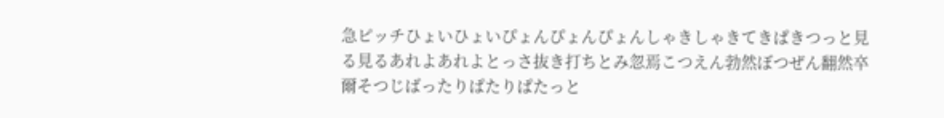急ピッチひょいひょいぴょんぴょんぴょんしゃきしゃきてきぱきつっと見る見るあれよあれよとっさ抜き打ちとみ忽焉こつえん勃然ぼつぜん翻然卒爾そつじばったりぱたりぱたっと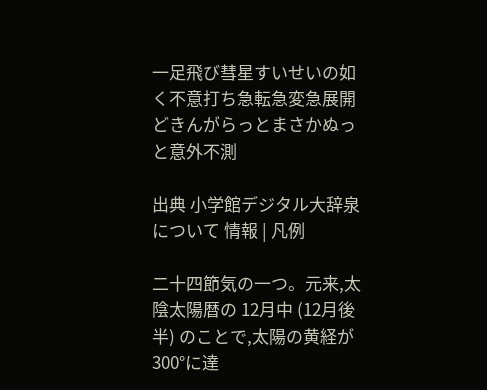一足飛び彗星すいせいの如く不意打ち急転急変急展開どきんがらっとまさかぬっと意外不測

出典 小学館デジタル大辞泉について 情報 | 凡例

二十四節気の一つ。元来,太陰太陽暦の 12月中 (12月後半) のことで,太陽の黄経が 300°に達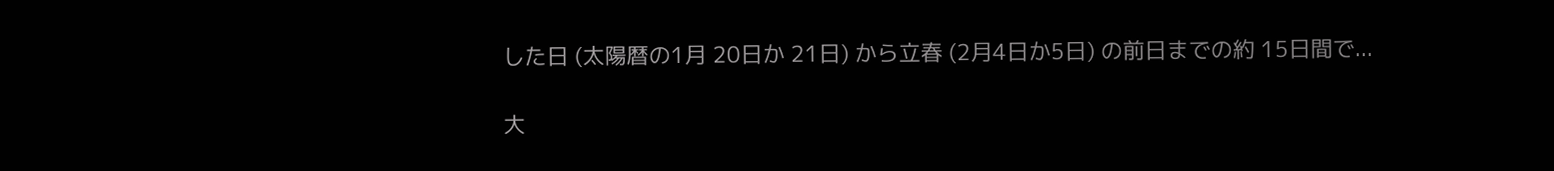した日 (太陽暦の1月 20日か 21日) から立春 (2月4日か5日) の前日までの約 15日間で...

大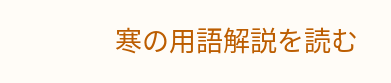寒の用語解説を読む